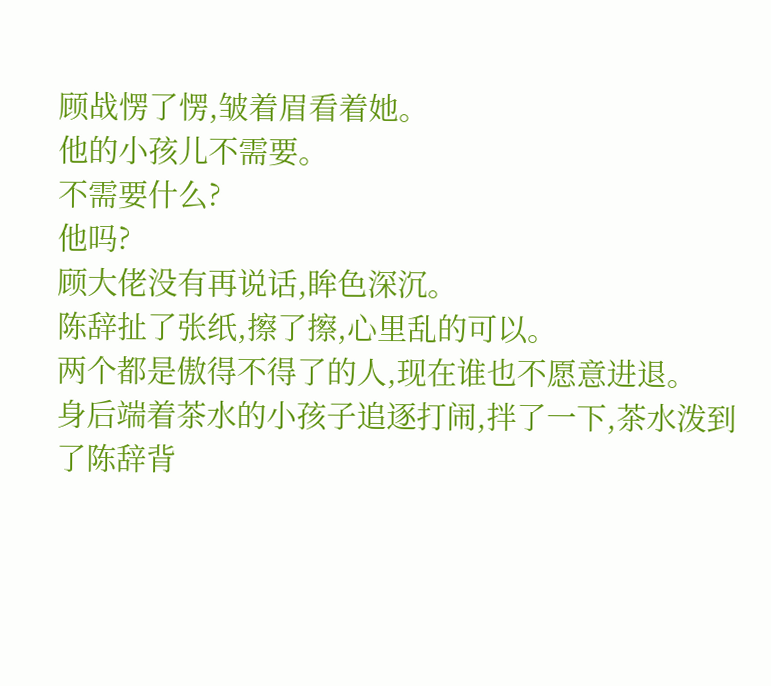顾战愣了愣,皱着眉看着她。
他的小孩儿不需要。
不需要什么?
他吗?
顾大佬没有再说话,眸色深沉。
陈辞扯了张纸,擦了擦,心里乱的可以。
两个都是傲得不得了的人,现在谁也不愿意进退。
身后端着茶水的小孩子追逐打闹,拌了一下,茶水泼到了陈辞背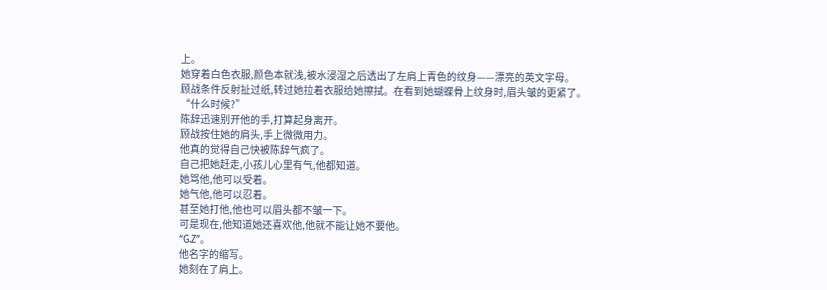上。
她穿着白色衣服,颜色本就浅,被水浸湿之后透出了左肩上青色的纹身——漂亮的英文字母。
顾战条件反射扯过纸,转过她拉着衣服给她擦拭。在看到她蝴蝶骨上纹身时,眉头皱的更紧了。
“什么时候?”
陈辞迅速别开他的手,打算起身离开。
顾战按住她的肩头,手上微微用力。
他真的觉得自己快被陈辞气疯了。
自己把她赶走,小孩儿心里有气,他都知道。
她骂他,他可以受着。
她气他,他可以忍着。
甚至她打他,他也可以眉头都不皱一下。
可是现在,他知道她还喜欢他,他就不能让她不要他。
“G.Z”。
他名字的缩写。
她刻在了肩上。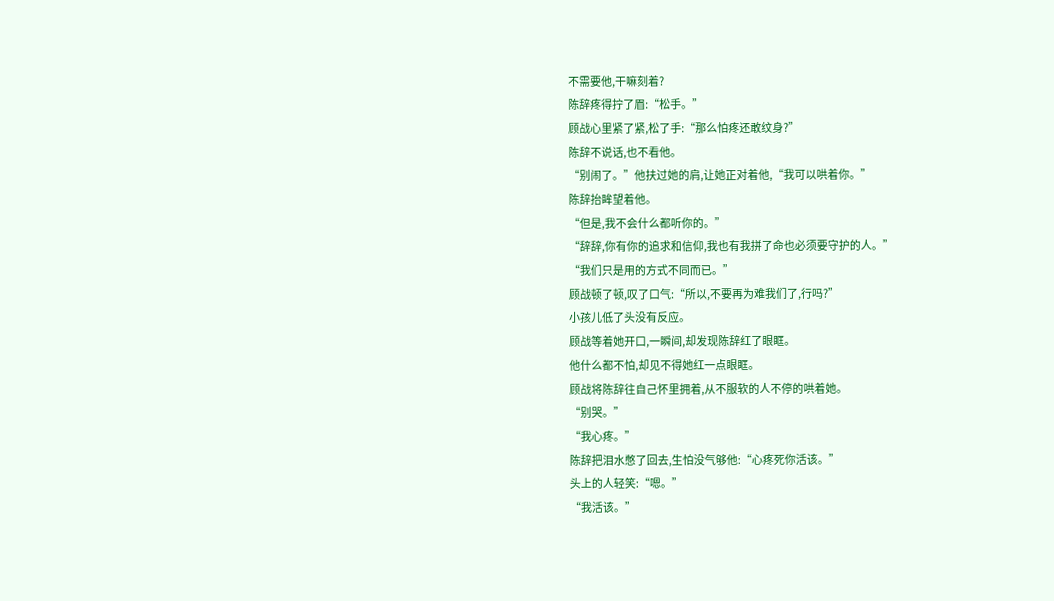不需要他,干嘛刻着?
陈辞疼得拧了眉:“松手。”
顾战心里紧了紧,松了手:“那么怕疼还敢纹身?”
陈辞不说话,也不看他。
“别闹了。”他扶过她的肩,让她正对着他,“我可以哄着你。”
陈辞抬眸望着他。
“但是,我不会什么都听你的。”
“辞辞,你有你的追求和信仰,我也有我拼了命也必须要守护的人。”
“我们只是用的方式不同而已。”
顾战顿了顿,叹了口气:“所以,不要再为难我们了,行吗?”
小孩儿低了头没有反应。
顾战等着她开口,一瞬间,却发现陈辞红了眼眶。
他什么都不怕,却见不得她红一点眼眶。
顾战将陈辞往自己怀里拥着,从不服软的人不停的哄着她。
“别哭。”
“我心疼。”
陈辞把泪水憋了回去,生怕没气够他:“心疼死你活该。”
头上的人轻笑:“嗯。”
“我活该。”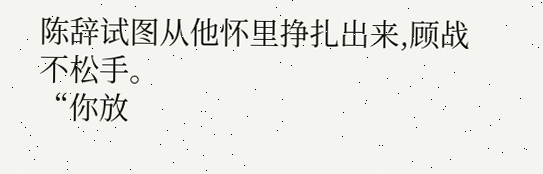陈辞试图从他怀里挣扎出来,顾战不松手。
“你放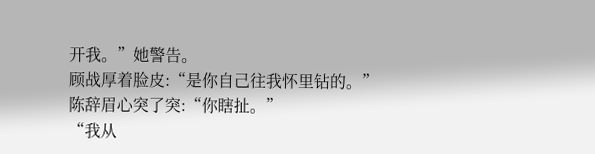开我。”她警告。
顾战厚着脸皮:“是你自己往我怀里钻的。”
陈辞眉心突了突:“你瞎扯。”
“我从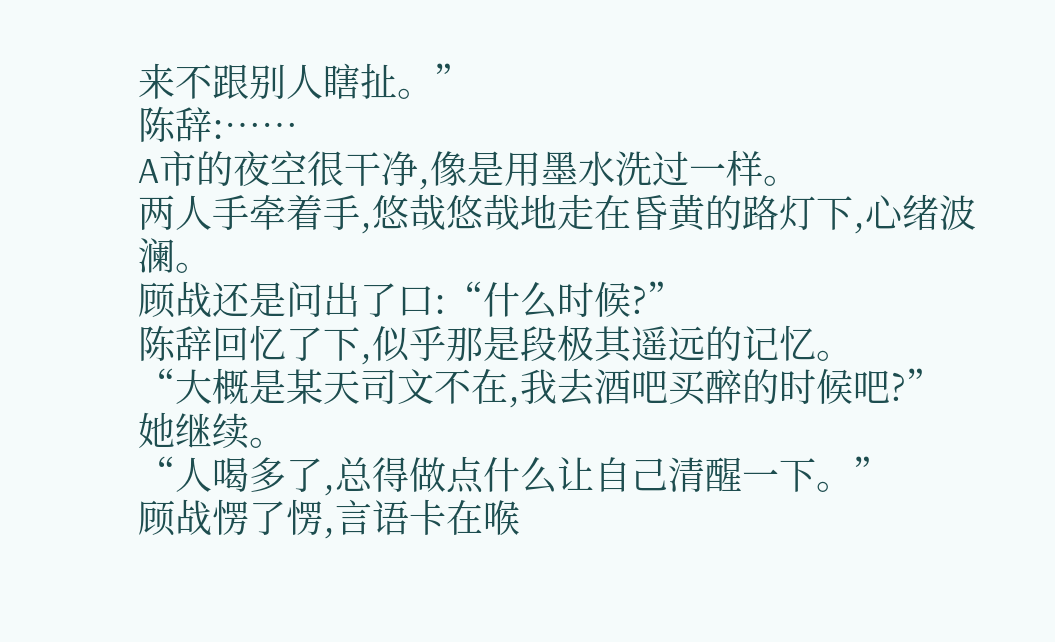来不跟别人瞎扯。”
陈辞:……
A市的夜空很干净,像是用墨水洗过一样。
两人手牵着手,悠哉悠哉地走在昏黄的路灯下,心绪波澜。
顾战还是问出了口:“什么时候?”
陈辞回忆了下,似乎那是段极其遥远的记忆。
“大概是某天司文不在,我去酒吧买醉的时候吧?”
她继续。
“人喝多了,总得做点什么让自己清醒一下。”
顾战愣了愣,言语卡在喉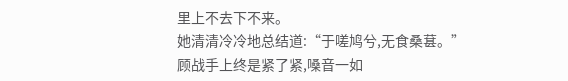里上不去下不来。
她清清冷冷地总结道:“于嗟鸠兮,无食桑葚。”
顾战手上终是紧了紧,嗓音一如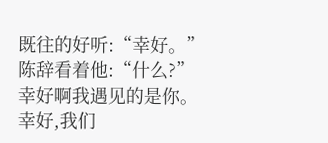既往的好听:“幸好。”
陈辞看着他:“什么?”
幸好啊我遇见的是你。
幸好,我们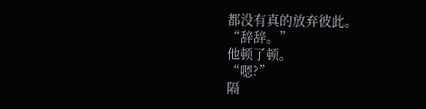都没有真的放弃彼此。
“辞辞。”
他顿了顿。
“嗯?”
隔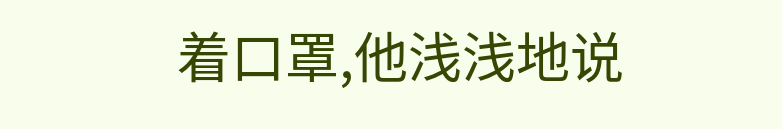着口罩,他浅浅地说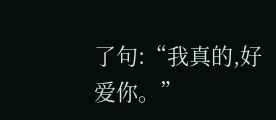了句:“我真的,好爱你。”